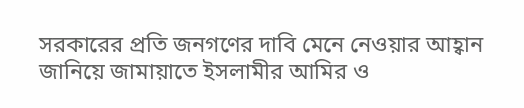সরকারের প্রতি জনগণের দাবি মেনে নেওয়ার আহ্বান জানিয়ে জামায়াতে ইসলামীর আমির ও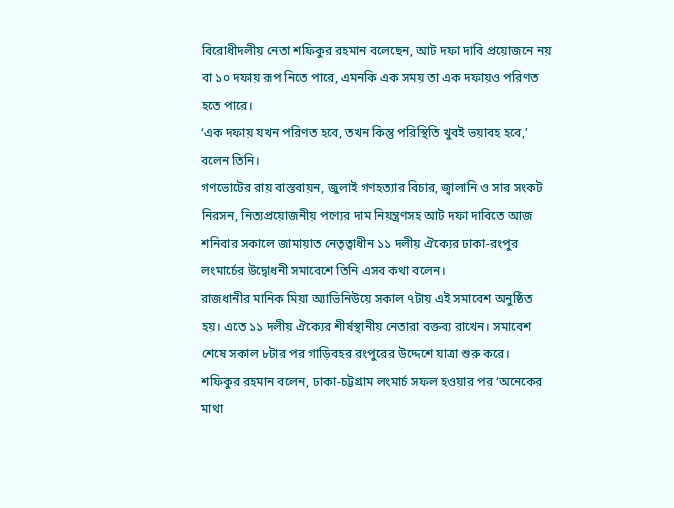বিরোধীদলীয় নেতা শফিকুর রহমান বলেছেন, আট দফা দাবি প্রয়োজনে নয় বা ১০ দফায় রূপ নিতে পারে, এমনকি এক সময় তা এক দফায়ও পরিণত হতে পারে।
‘এক দফায় যখন পরিণত হবে, তখন কিন্তু পরিস্থিতি খুবই ভয়াবহ হবে,’ বলেন তিনি।
গণভোটের রায় বাস্তবায়ন, জুলাই গণহত্যার বিচার, জ্বালানি ও সার সংকট নিরসন, নিত্যপ্রয়োজনীয় পণ্যের দাম নিয়ন্ত্রণসহ আট দফা দাবিতে আজ শনিবার সকালে জামায়াত নেতৃত্বাধীন ১১ দলীয় ঐক্যের ঢাকা-রংপুর লংমার্চের উদ্বোধনী সমাবেশে তিনি এসব কথা বলেন।
রাজধানীর মানিক মিয়া অ্যাভিনিউয়ে সকাল ৭টায় এই সমাবেশ অনুষ্ঠিত হয়। এতে ১১ দলীয় ঐক্যের শীর্ষস্থানীয় নেতারা বক্তব্য রাখেন। সমাবেশ শেষে সকাল ৮টার পর গাড়িবহর রংপুরের উদ্দেশে যাত্রা শুরু করে।
শফিকুর রহমান বলেন, ঢাকা-চট্টগ্রাম লংমার্চ সফল হওয়ার পর ‘অনেকের মাথা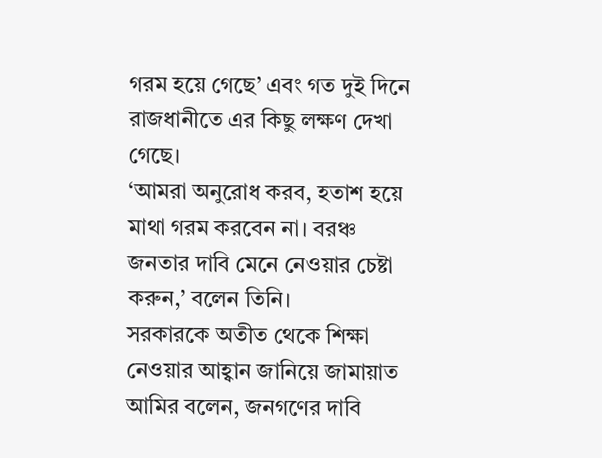গরম হয়ে গেছে’ এবং গত দুই দিনে রাজধানীতে এর কিছু লক্ষণ দেখা গেছে।
‘আমরা অনুরোধ করব, হতাশ হয়ে মাথা গরম করবেন না। বরঞ্চ জনতার দাবি মেনে নেওয়ার চেষ্টা করুন,’ বলেন তিনি।
সরকারকে অতীত থেকে শিক্ষা নেওয়ার আহ্বান জানিয়ে জামায়াত আমির বলেন, জনগণের দাবি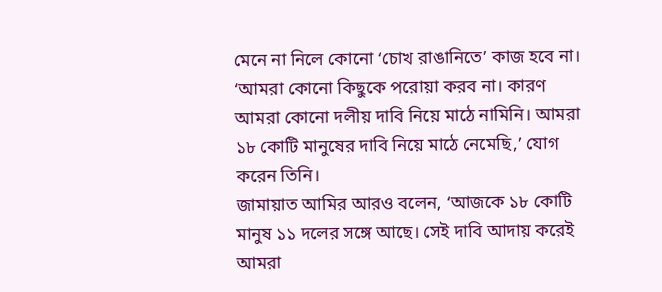মেনে না নিলে কোনো ‘চোখ রাঙানিতে’ কাজ হবে না।
‘আমরা কোনো কিছুকে পরোয়া করব না। কারণ আমরা কোনো দলীয় দাবি নিয়ে মাঠে নামিনি। আমরা ১৮ কোটি মানুষের দাবি নিয়ে মাঠে নেমেছি,’ যোগ করেন তিনি।
জামায়াত আমির আরও বলেন, ‘আজকে ১৮ কোটি মানুষ ১১ দলের সঙ্গে আছে। সেই দাবি আদায় করেই আমরা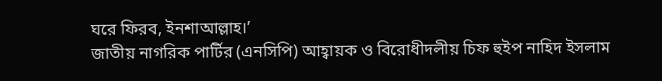ঘরে ফিরব, ইনশাআল্লাহ।’
জাতীয় নাগরিক পার্টির (এনসিপি) আহ্বায়ক ও বিরোধীদলীয় চিফ হুইপ নাহিদ ইসলাম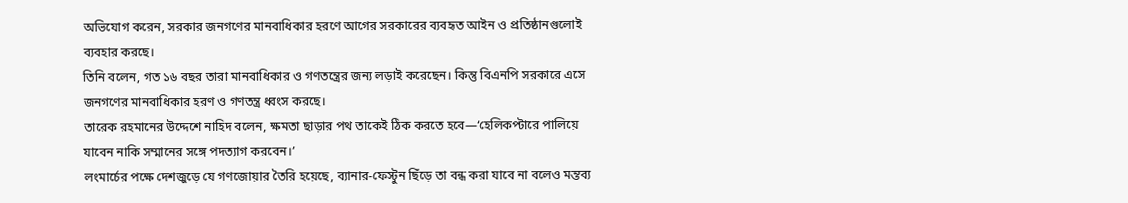অভিযোগ করেন, সরকার জনগণের মানবাধিকার হরণে আগের সরকারের ব্যবহৃত আইন ও প্রতিষ্ঠানগুলোই ব্যবহার করছে।
তিনি বলেন, গত ১৬ বছর তারা মানবাধিকার ও গণতন্ত্রের জন্য লড়াই করেছেন। কিন্তু বিএনপি সরকারে এসে জনগণের মানবাধিকার হরণ ও গণতন্ত্র ধ্বংস করছে।
তারেক রহমানের উদ্দেশে নাহিদ বলেন, ক্ষমতা ছাড়ার পথ তাকেই ঠিক করতে হবে—‘হেলিকপ্টারে পালিয়ে যাবেন নাকি সম্মানের সঙ্গে পদত্যাগ করবেন।’
লংমার্চের পক্ষে দেশজুড়ে যে গণজোয়ার তৈরি হয়েছে, ব্যানার-ফেস্টুন ছিঁড়ে তা বন্ধ করা যাবে না বলেও মন্তব্য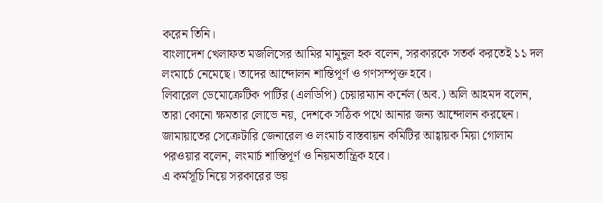করেন তিনি।
বাংলাদেশ খেলাফত মজলিসের আমির মামুনুল হক বলেন, সরকারকে সতর্ক করতেই ১১ দল লংমার্চে নেমেছে। তাদের আন্দোলন শান্তিপূর্ণ ও গণসম্পৃক্ত হবে।
লিবারেল ডেমোক্রেটিক পার্টির (এলডিপি) চেয়ারম্যান কর্নেল (অব.) অলি আহমদ বলেন, তারা কোনো ক্ষমতার লোভে নয়, দেশকে সঠিক পথে আনার জন্য আন্দোলন করছেন।
জামায়াতের সেক্রেটারি জেনারেল ও লংমার্চ বাস্তবায়ন কমিটির আহ্বায়ক মিয়া গোলাম পরওয়ার বলেন, লংমার্চ শান্তিপূর্ণ ও নিয়মতান্ত্রিক হবে।
এ কর্মসূচি নিয়ে সরকারের ভয়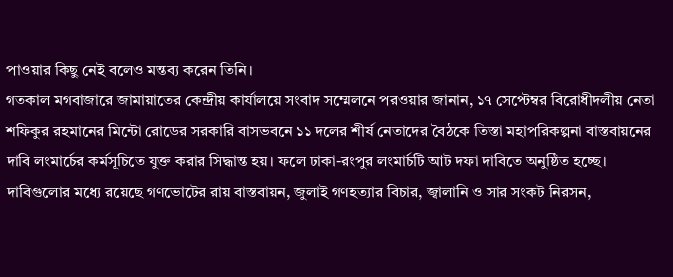পাওয়ার কিছু নেই বলেও মন্তব্য করেন তিনি।
গতকাল মগবাজারে জামায়াতের কেন্দ্রীয় কার্যালয়ে সংবাদ সম্মেলনে পরওয়ার জানান, ১৭ সেপ্টেম্বর বিরোধীদলীয় নেতা শফিকুর রহমানের মিন্টো রোডের সরকারি বাসভবনে ১১ দলের শীর্ষ নেতাদের বৈঠকে তিস্তা মহাপরিকল্পনা বাস্তবায়নের দাবি লংমার্চের কর্মসূচিতে যুক্ত করার সিদ্ধান্ত হয়। ফলে ঢাকা-রংপুর লংমার্চটি আট দফা দাবিতে অনুষ্ঠিত হচ্ছে।
দাবিগুলোর মধ্যে রয়েছে গণভোটের রায় বাস্তবায়ন, জুলাই গণহত্যার বিচার, জ্বালানি ও সার সংকট নিরসন,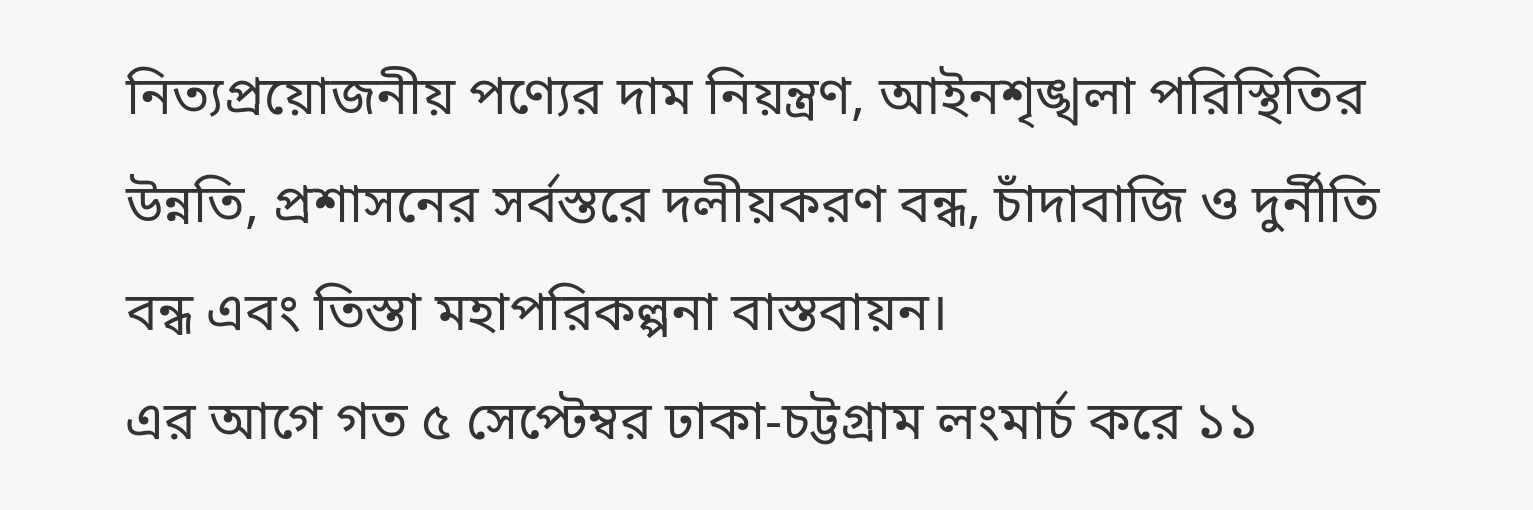নিত্যপ্রয়োজনীয় পণ্যের দাম নিয়ন্ত্রণ, আইনশৃঙ্খলা পরিস্থিতির উন্নতি, প্রশাসনের সর্বস্তরে দলীয়করণ বন্ধ, চাঁদাবাজি ও দুর্নীতি বন্ধ এবং তিস্তা মহাপরিকল্পনা বাস্তবায়ন।
এর আগে গত ৫ সেপ্টেম্বর ঢাকা-চট্টগ্রাম লংমার্চ করে ১১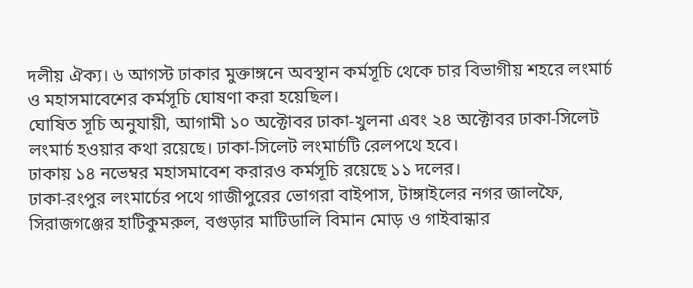দলীয় ঐক্য। ৬ আগস্ট ঢাকার মুক্তাঙ্গনে অবস্থান কর্মসূচি থেকে চার বিভাগীয় শহরে লংমার্চ ও মহাসমাবেশের কর্মসূচি ঘোষণা করা হয়েছিল।
ঘোষিত সূচি অনুযায়ী, আগামী ১০ অক্টোবর ঢাকা-খুলনা এবং ২৪ অক্টোবর ঢাকা-সিলেট লংমার্চ হওয়ার কথা রয়েছে। ঢাকা-সিলেট লংমার্চটি রেলপথে হবে।
ঢাকায় ১৪ নভেম্বর মহাসমাবেশ করারও কর্মসূচি রয়েছে ১১ দলের।
ঢাকা-রংপুর লংমার্চের পথে গাজীপুরের ভোগরা বাইপাস, টাঙ্গাইলের নগর জালফৈ, সিরাজগঞ্জের হাটিকুমরুল, বগুড়ার মাটিডালি বিমান মোড় ও গাইবান্ধার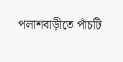পলাশবাড়ীতে পাঁচটি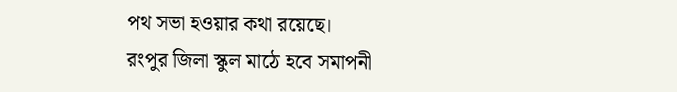পথ সভা হওয়ার কথা রয়েছে।
রংপুর জিলা স্কুল মাঠে হবে সমাপনী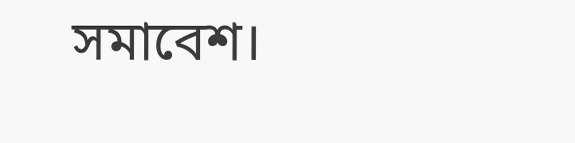সমাবেশ।